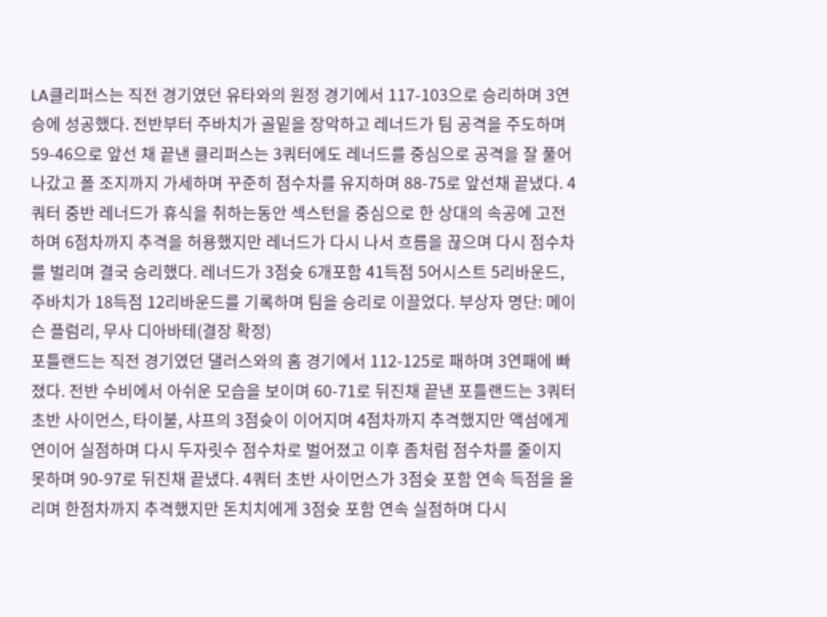LA클리퍼스는 직전 경기였던 유타와의 원정 경기에서 117-103으로 승리하며 3연승에 성공했다. 전반부터 주바치가 골밑을 장악하고 레너드가 팀 공격을 주도하며 59-46으로 앞선 채 끝낸 클리퍼스는 3쿼터에도 레너드를 중심으로 공격을 잘 풀어나갔고 폴 조지까지 가세하며 꾸준히 점수차를 유지하며 88-75로 앞선채 끝냈다. 4쿼터 중반 레너드가 휴식을 취하는동안 섹스턴을 중심으로 한 상대의 속공에 고전하며 6점차까지 추격을 허용했지만 레너드가 다시 나서 흐름을 끊으며 다시 점수차를 벌리며 결국 승리했다. 레너드가 3점슛 6개포함 41득점 5어시스트 5리바운드, 주바치가 18득점 12리바운드를 기록하며 팀을 승리로 이끌었다. 부상자 명단: 메이슨 플럼리, 무사 디아바테(결장 확정)
포틀랜드는 직전 경기였던 댈러스와의 홈 경기에서 112-125로 패하며 3연패에 빠졌다. 전반 수비에서 아쉬운 모습을 보이며 60-71로 뒤진채 끝낸 포틀랜드는 3쿼터 초반 사이먼스, 타이불, 샤프의 3점슛이 이어지며 4점차까지 추격했지만 액섬에게 연이어 실점하며 다시 두자릿수 점수차로 벌어졌고 이후 좀처럼 점수차를 줄이지 못하며 90-97로 뒤진채 끝냈다. 4쿼터 초반 사이먼스가 3점슛 포함 연속 득점을 올리며 한점차까지 추격했지만 돈치치에게 3점슛 포함 연속 실점하며 다시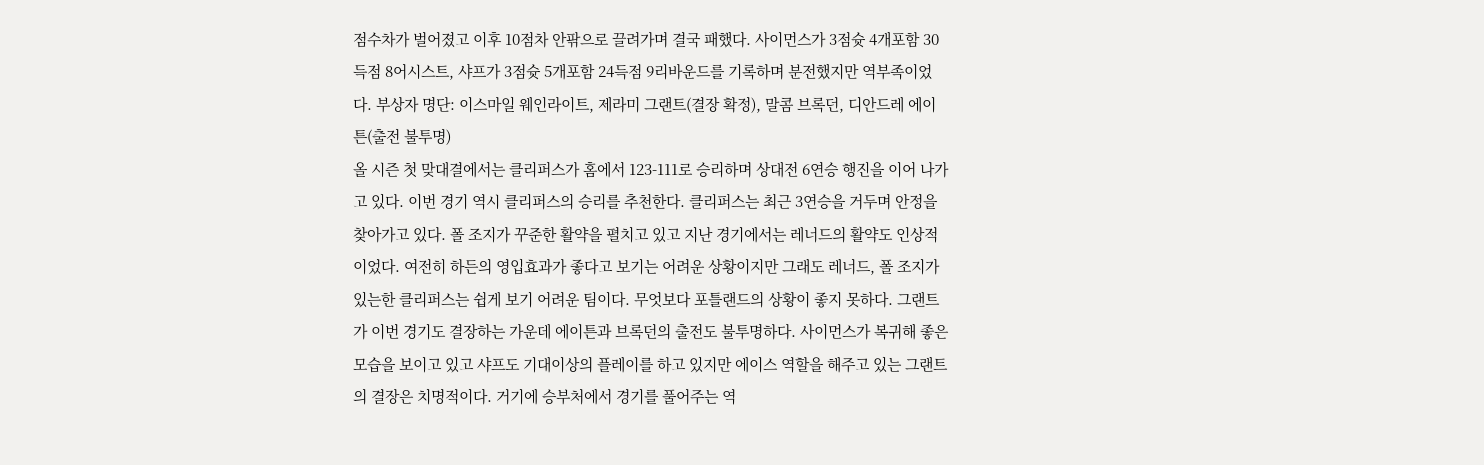점수차가 벌어졌고 이후 10점차 안팎으로 끌려가며 결국 패했다. 사이먼스가 3점슛 4개포함 30득점 8어시스트, 샤프가 3점슛 5개포함 24득점 9리바운드를 기록하며 분전했지만 역부족이었다. 부상자 명단: 이스마일 웨인라이트, 제라미 그랜트(결장 확정), 말콤 브록던, 디안드레 에이튼(출전 불투명)
올 시즌 첫 맞대결에서는 클리퍼스가 홈에서 123-111로 승리하며 상대전 6연승 행진을 이어 나가고 있다. 이번 경기 역시 클리퍼스의 승리를 추천한다. 클리퍼스는 최근 3연승을 거두며 안정을 찾아가고 있다. 폴 조지가 꾸준한 활약을 펼치고 있고 지난 경기에서는 레너드의 활약도 인상적이었다. 여전히 하든의 영입효과가 좋다고 보기는 어려운 상황이지만 그래도 레너드, 폴 조지가 있는한 클리퍼스는 쉽게 보기 어려운 팀이다. 무엇보다 포틀랜드의 상황이 좋지 못하다. 그랜트가 이번 경기도 결장하는 가운데 에이튼과 브록던의 출전도 불투명하다. 사이먼스가 복귀해 좋은 모습을 보이고 있고 샤프도 기대이상의 플레이를 하고 있지만 에이스 역할을 해주고 있는 그랜트의 결장은 치명적이다. 거기에 승부처에서 경기를 풀어주는 역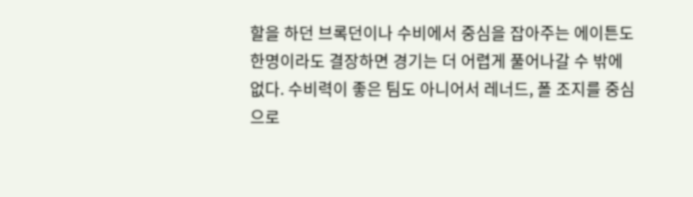할을 하던 브록던이나 수비에서 중심을 잡아주는 에이튼도 한명이라도 결장하면 경기는 더 어렵게 풀어나갈 수 밖에 없다. 수비력이 좋은 팀도 아니어서 레너드, 폴 조지를 중심으로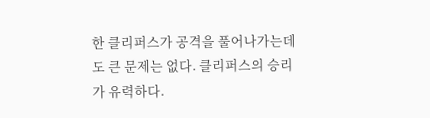한 클리퍼스가 공격을 풀어나가는데도 큰 문제는 없다. 클리퍼스의 승리가 유력하다.